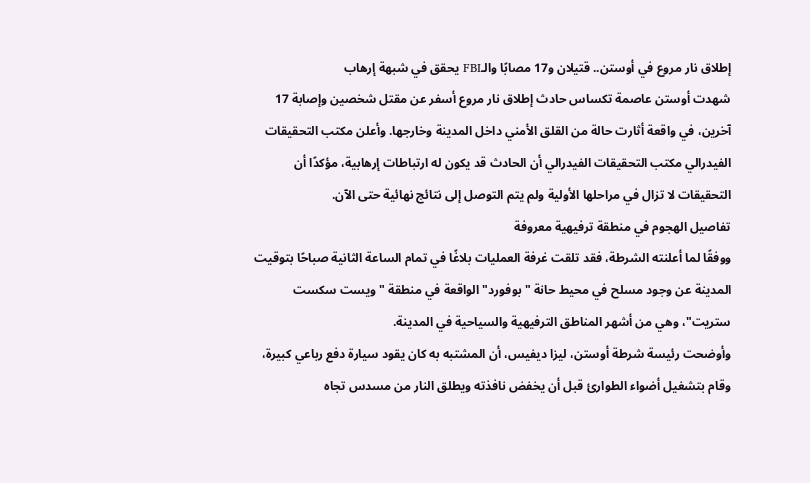إطلاق نار مروع في أوستن.. قتيلان و17 مصابًا والـFBI يحقق في شبهة إرهاب
شهدت أوستن عاصمة تكساس حادث إطلاق نار مروع أسفر عن مقتل شخصين وإصابة 17 آخرين، في واقعة أثارت حالة من القلق الأمني داخل المدينة وخارجها. وأعلن مكتب التحقيقات الفيدرالي مكتب التحقيقات الفيدرالي أن الحادث قد يكون له ارتباطات إرهابية، مؤكدًا أن التحقيقات لا تزال في مراحلها الأولية ولم يتم التوصل إلى نتائج نهائية حتى الآن.
تفاصيل الهجوم في منطقة ترفيهية معروفة
ووفقًا لما أعلنته الشرطة، فقد تلقت غرفة العمليات بلاغًا في تمام الساعة الثانية صباحًا بتوقيت المدينة عن وجود مسلح في محيط حانة "بوفورد" الواقعة في منطقة "ويست سكست ستريت"، وهي من أشهر المناطق الترفيهية والسياحية في المدينة.
وأوضحت رئيسة شرطة أوستن، ليزا ديفيس، أن المشتبه به كان يقود سيارة دفع رباعي كبيرة، وقام بتشغيل أضواء الطوارئ قبل أن يخفض نافذته ويطلق النار من مسدس تجاه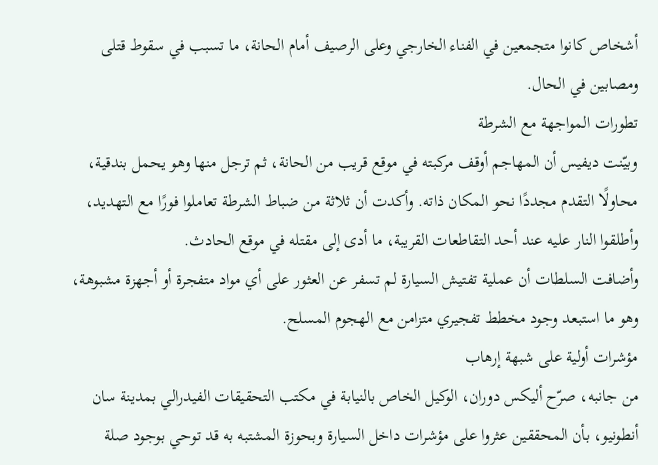أشخاص كانوا متجمعين في الفناء الخارجي وعلى الرصيف أمام الحانة، ما تسبب في سقوط قتلى ومصابين في الحال.
تطورات المواجهة مع الشرطة
وبيّنت ديفيس أن المهاجم أوقف مركبته في موقع قريب من الحانة، ثم ترجل منها وهو يحمل بندقية، محاولًا التقدم مجددًا نحو المكان ذاته. وأكدت أن ثلاثة من ضباط الشرطة تعاملوا فورًا مع التهديد، وأطلقوا النار عليه عند أحد التقاطعات القريبة، ما أدى إلى مقتله في موقع الحادث.
وأضافت السلطات أن عملية تفتيش السيارة لم تسفر عن العثور على أي مواد متفجرة أو أجهزة مشبوهة، وهو ما استبعد وجود مخطط تفجيري متزامن مع الهجوم المسلح.
مؤشرات أولية على شبهة إرهاب
من جانبه، صرّح أليكس دوران، الوكيل الخاص بالنيابة في مكتب التحقيقات الفيدرالي بمدينة سان أنطونيو، بأن المحققين عثروا على مؤشرات داخل السيارة وبحوزة المشتبه به قد توحي بوجود صلة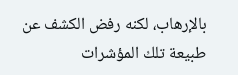بالإرهاب، لكنه رفض الكشف عن طبيعة تلك المؤشرات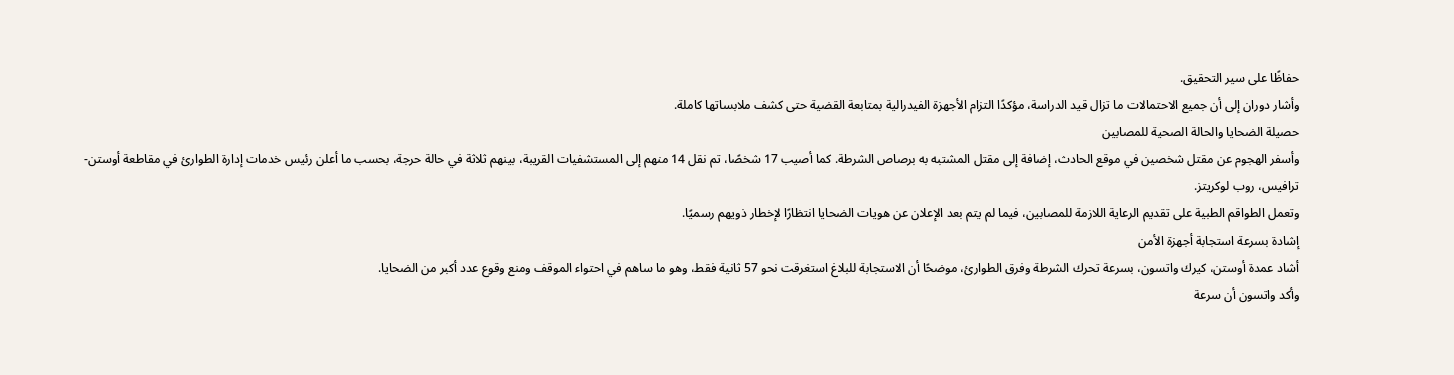حفاظًا على سير التحقيق.
وأشار دوران إلى أن جميع الاحتمالات ما تزال قيد الدراسة، مؤكدًا التزام الأجهزة الفيدرالية بمتابعة القضية حتى كشف ملابساتها كاملة.
حصيلة الضحايا والحالة الصحية للمصابين
وأسفر الهجوم عن مقتل شخصين في موقع الحادث، إضافة إلى مقتل المشتبه به برصاص الشرطة. كما أصيب 17 شخصًا، تم نقل 14 منهم إلى المستشفيات القريبة، بينهم ثلاثة في حالة حرجة، بحسب ما أعلن رئيس خدمات إدارة الطوارئ في مقاطعة أوستن-ترافيس، روب لوكريتز.
وتعمل الطواقم الطبية على تقديم الرعاية اللازمة للمصابين، فيما لم يتم بعد الإعلان عن هويات الضحايا انتظارًا لإخطار ذويهم رسميًا.
إشادة بسرعة استجابة أجهزة الأمن
أشاد عمدة أوستن، كيرك واتسون، بسرعة تحرك الشرطة وفرق الطوارئ، موضحًا أن الاستجابة للبلاغ استغرقت نحو 57 ثانية فقط، وهو ما ساهم في احتواء الموقف ومنع وقوع عدد أكبر من الضحايا.
وأكد واتسون أن سرعة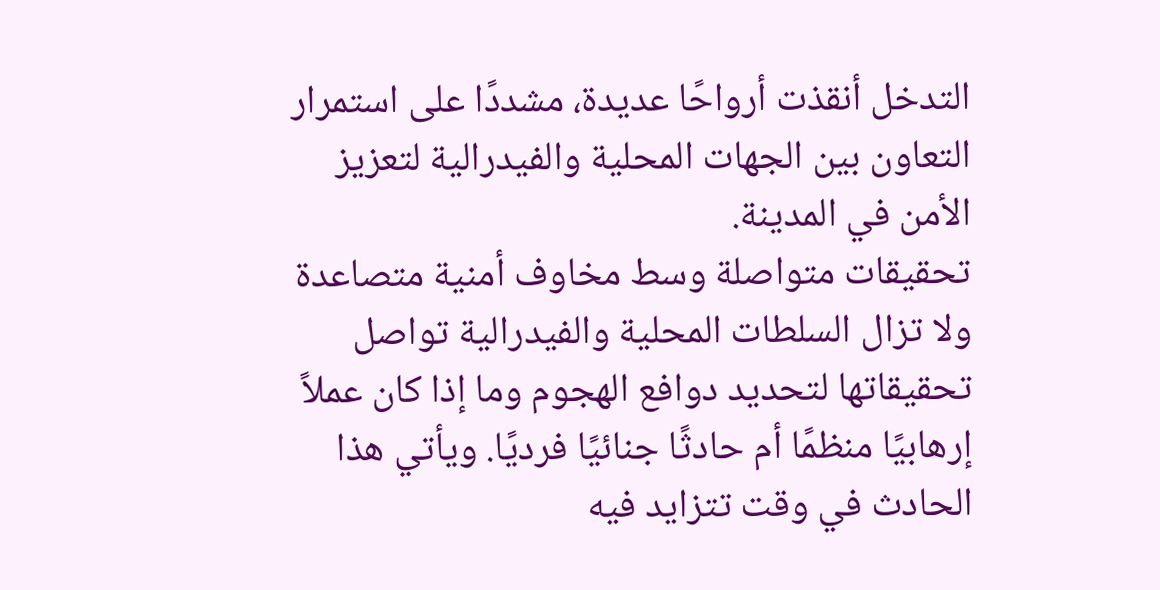التدخل أنقذت أرواحًا عديدة، مشددًا على استمرار التعاون بين الجهات المحلية والفيدرالية لتعزيز الأمن في المدينة.
تحقيقات متواصلة وسط مخاوف أمنية متصاعدة
ولا تزال السلطات المحلية والفيدرالية تواصل تحقيقاتها لتحديد دوافع الهجوم وما إذا كان عملاً إرهابيًا منظمًا أم حادثًا جنائيًا فرديًا. ويأتي هذا الحادث في وقت تتزايد فيه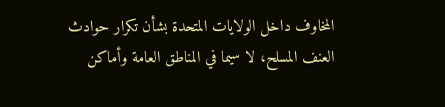المخاوف داخل الولايات المتحدة بشأن تكرار حوادث العنف المسلح، لا سيما في المناطق العامة وأماكن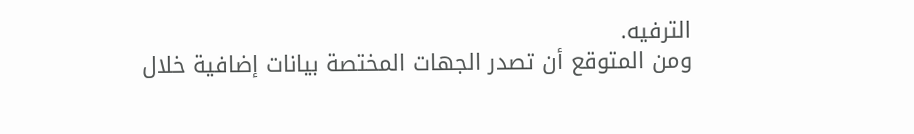الترفيه.
ومن المتوقع أن تصدر الجهات المختصة بيانات إضافية خلال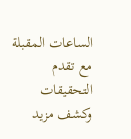الساعات المقبلة مع تقدم التحقيقات وكشف مزيد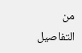من التفاصيل